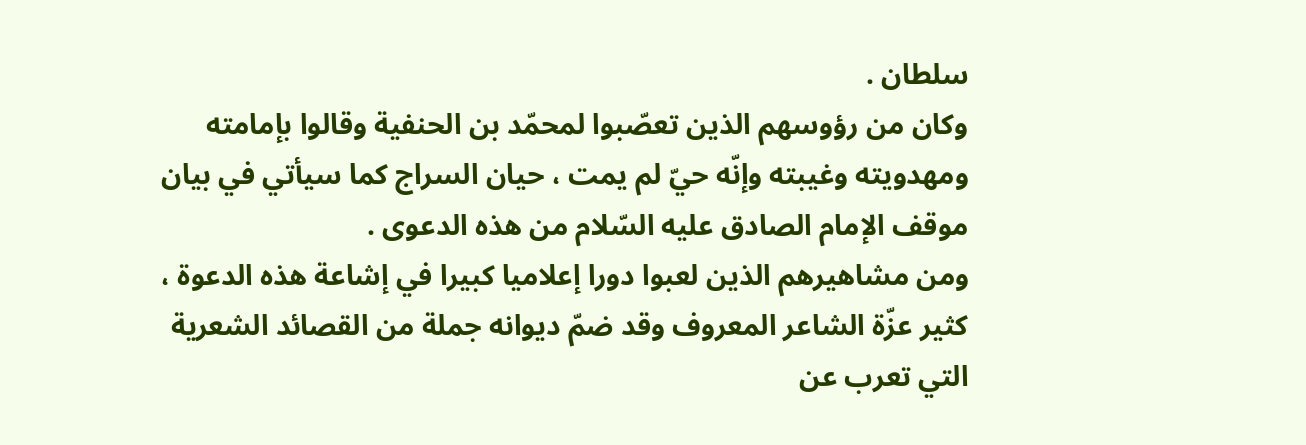سلطان .
وكان من رؤوسهم الذين تعصّبوا لمحمّد بن الحنفية وقالوا بإمامته ومهدويته وغيبته وإنّه حيّ لم يمت ، حيان السراج كما سيأتي في بيان موقف الإمام الصادق عليه السّلام من هذه الدعوى .
ومن مشاهيرهم الذين لعبوا دورا إعلاميا كبيرا في إشاعة هذه الدعوة ، كثير عزّة الشاعر المعروف وقد ضمّ ديوانه جملة من القصائد الشعرية التي تعرب عن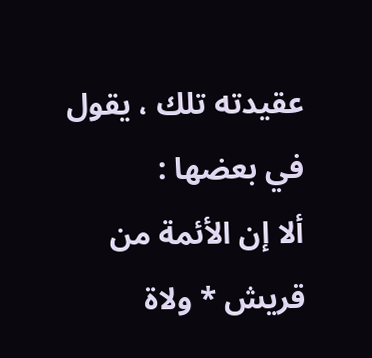عقيدته تلك ، يقول في بعضها :
ألا إن الأئمة من قريش * ولاة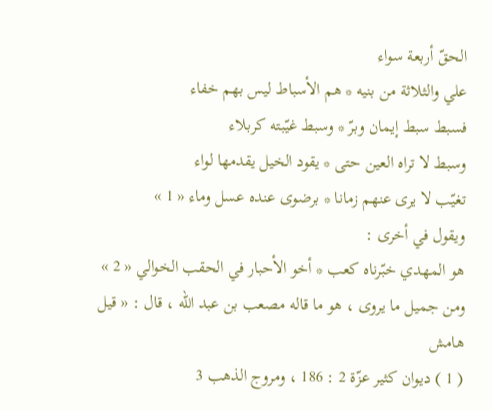الحقّ أربعة سواء
علي والثلاثة من بنيه * هم الأسباط ليس بهم خفاء
فسبط سبط إيمان وبرّ * وسبط غيّبته كربلاء
وسبط لا تراه العين حتى * يقود الخيل يقدمها لواء
تغيّب لا يرى عنهم زمانا * برضوى عنده عسل وماء « 1 »
ويقول في أخرى :
هو المهدي خبّرناه كعب * أخو الأحبار في الحقب الخوالي « 2 »
ومن جميل ما يروى ، هو ما قاله مصعب بن عبد اللّه ، قال : « قيل
هامش
( 1 ) ديوان كثير عزّة 2 : 186 ، ومروج الذهب 3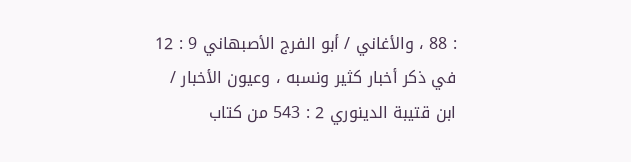: 88 ، والأغاني / أبو الفرج الأصبهاني 9 : 12 في ذكر أخبار كثير ونسبه ، وعيون الأخبار / ابن قتيبة الدينوري 2 : 543 من كتاب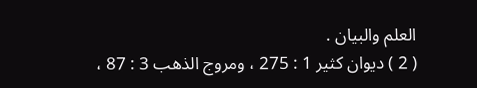العلم والبيان .
( 2 ) ديوان كثير 1 : 275 ، ومروج الذهب 3 : 87 ،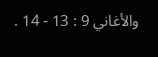والأغاني 9 : 13 - 14 .